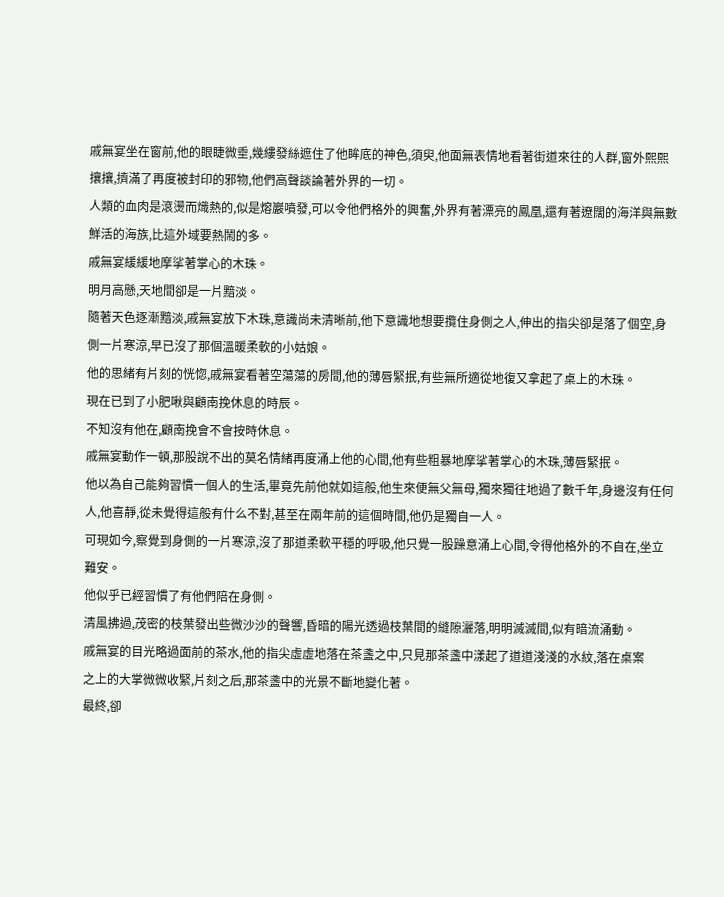戚無宴坐在窗前,他的眼睫微垂,幾縷發絲遮住了他眸底的神色,須臾,他面無表情地看著街道來往的人群,窗外熙熙攘攘,擠滿了再度被封印的邪物,他們高聲談論著外界的一切。
人類的血肉是滾燙而熾熱的,似是熔巖噴發,可以令他們格外的興奮,外界有著漂亮的鳳凰,還有著遼闊的海洋與無數鮮活的海族,比這外域要熱鬧的多。
戚無宴緩緩地摩挲著掌心的木珠。
明月高懸,天地間卻是一片黯淡。
隨著天色逐漸黯淡,戚無宴放下木珠,意識尚未清晰前,他下意識地想要攬住身側之人,伸出的指尖卻是落了個空,身側一片寒涼,早已沒了那個溫暖柔軟的小姑娘。
他的思緒有片刻的恍惚,戚無宴看著空蕩蕩的房間,他的薄唇緊抿,有些無所適從地復又拿起了桌上的木珠。
現在已到了小肥啾與顧南挽休息的時辰。
不知沒有他在,顧南挽會不會按時休息。
戚無宴動作一頓,那股說不出的莫名情緒再度涌上他的心間,他有些粗暴地摩挲著掌心的木珠,薄唇緊抿。
他以為自己能夠習慣一個人的生活,畢竟先前他就如這般,他生來便無父無母,獨來獨往地過了數千年,身邊沒有任何人,他喜靜,從未覺得這般有什么不對,甚至在兩年前的這個時間,他仍是獨自一人。
可現如今,察覺到身側的一片寒涼,沒了那道柔軟平穩的呼吸,他只覺一股躁意涌上心間,令得他格外的不自在,坐立難安。
他似乎已經習慣了有他們陪在身側。
清風拂過,茂密的枝葉發出些微沙沙的聲響,昏暗的陽光透過枝葉間的縫隙灑落,明明滅滅間,似有暗流涌動。
戚無宴的目光略過面前的茶水,他的指尖虛虛地落在茶盞之中,只見那茶盞中漾起了道道淺淺的水紋,落在桌案
之上的大掌微微收緊,片刻之后,那茶盞中的光景不斷地變化著。
最終,卻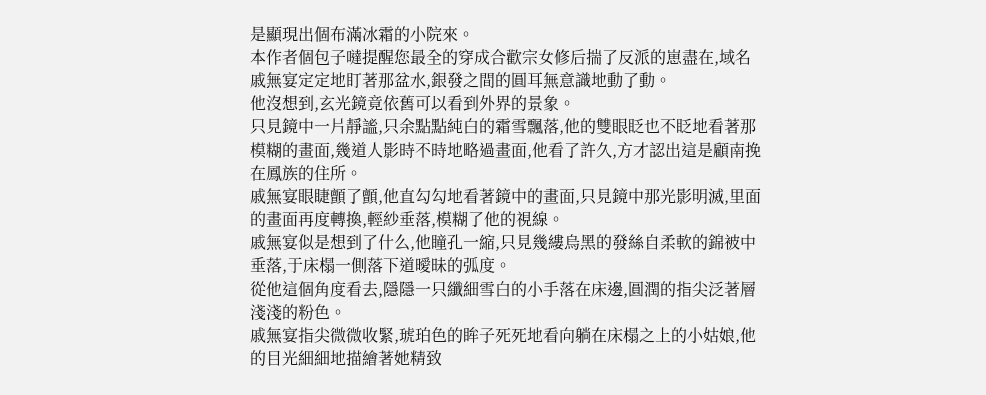是顯現出個布滿冰霜的小院來。
本作者個包子噠提醒您最全的穿成合歡宗女修后揣了反派的崽盡在,域名
戚無宴定定地盯著那盆水,銀發之間的圓耳無意識地動了動。
他沒想到,玄光鏡竟依舊可以看到外界的景象。
只見鏡中一片靜謐,只余點點純白的霜雪飄落,他的雙眼眨也不眨地看著那模糊的畫面,幾道人影時不時地略過畫面,他看了許久,方才認出這是顧南挽在鳳族的住所。
戚無宴眼睫顫了顫,他直勾勾地看著鏡中的畫面,只見鏡中那光影明滅,里面的畫面再度轉換,輕紗垂落,模糊了他的視線。
戚無宴似是想到了什么,他瞳孔一縮,只見幾縷烏黑的發絲自柔軟的錦被中垂落,于床榻一側落下道曖昧的弧度。
從他這個角度看去,隱隱一只纖細雪白的小手落在床邊,圓潤的指尖泛著層淺淺的粉色。
戚無宴指尖微微收緊,琥珀色的眸子死死地看向躺在床榻之上的小姑娘,他的目光細細地描繪著她精致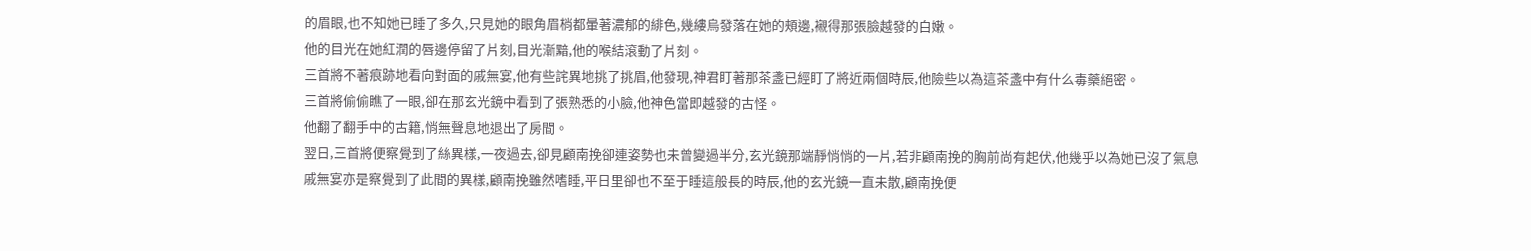的眉眼,也不知她已睡了多久,只見她的眼角眉梢都暈著濃郁的緋色,幾縷烏發落在她的頰邊,襯得那張臉越發的白嫩。
他的目光在她紅潤的唇邊停留了片刻,目光漸黯,他的喉結滾動了片刻。
三首將不著痕跡地看向對面的戚無宴,他有些詫異地挑了挑眉,他發現,神君盯著那茶盞已經盯了將近兩個時辰,他險些以為這茶盞中有什么毒藥絕密。
三首將偷偷瞧了一眼,卻在那玄光鏡中看到了張熟悉的小臉,他神色當即越發的古怪。
他翻了翻手中的古籍,悄無聲息地退出了房間。
翌日,三首將便察覺到了絲異樣,一夜過去,卻見顧南挽卻連姿勢也未曾變過半分,玄光鏡那端靜悄悄的一片,若非顧南挽的胸前尚有起伏,他幾乎以為她已沒了氣息
戚無宴亦是察覺到了此間的異樣,顧南挽雖然嗜睡,平日里卻也不至于睡這般長的時辰,他的玄光鏡一直未散,顧南挽便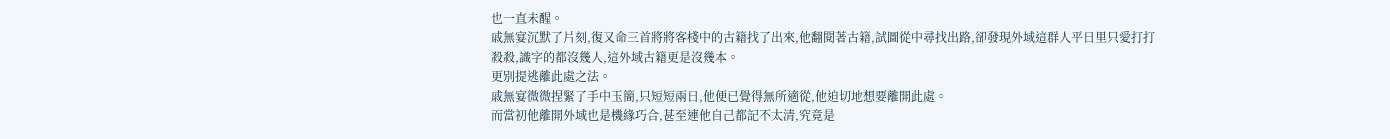也一直未醒。
戚無宴沉默了片刻,復又命三首將將客棧中的古籍找了出來,他翻閱著古籍,試圖從中尋找出路,卻發現外域這群人平日里只愛打打殺殺,識字的都沒幾人,這外域古籍更是沒幾本。
更別提逃離此處之法。
戚無宴微微捏緊了手中玉簡,只短短兩日,他便已覺得無所適從,他迫切地想要離開此處。
而當初他離開外域也是機緣巧合,甚至連他自己都記不太清,究竟是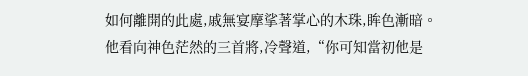如何離開的此處,戚無宴摩挲著掌心的木珠,眸色漸暗。
他看向神色茫然的三首將,冷聲道,“你可知當初他是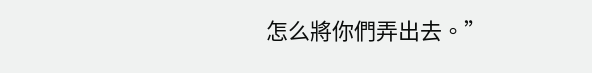怎么將你們弄出去。”